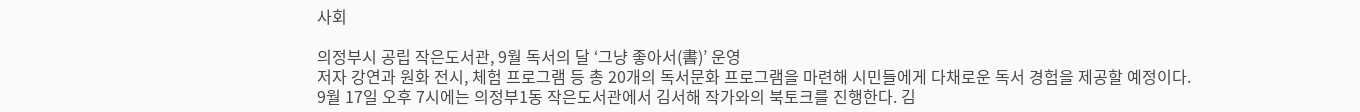사회

의정부시 공립 작은도서관, 9월 독서의 달 ‘그냥 좋아서(書)’ 운영
저자 강연과 원화 전시, 체험 프로그램 등 총 20개의 독서문화 프로그램을 마련해 시민들에게 다채로운 독서 경험을 제공할 예정이다.
9월 17일 오후 7시에는 의정부1동 작은도서관에서 김서해 작가와의 북토크를 진행한다. 김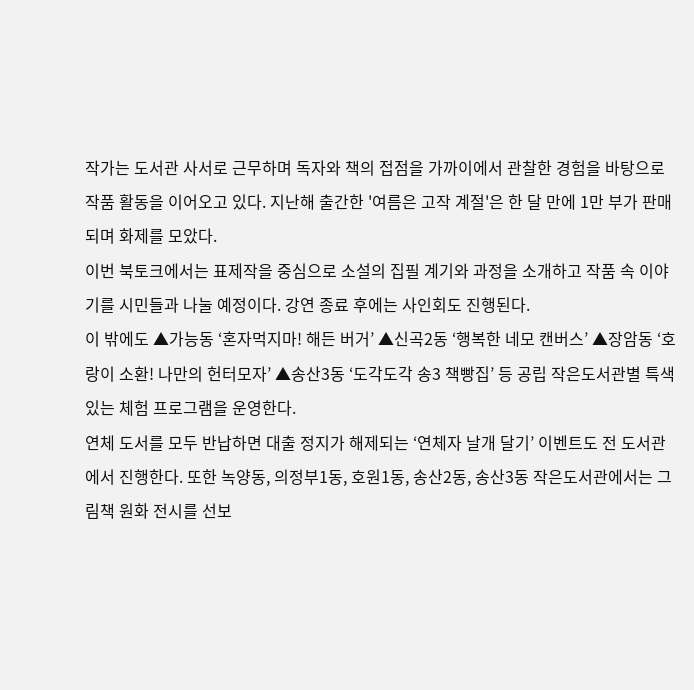작가는 도서관 사서로 근무하며 독자와 책의 접점을 가까이에서 관찰한 경험을 바탕으로 작품 활동을 이어오고 있다. 지난해 출간한 '여름은 고작 계절'은 한 달 만에 1만 부가 판매되며 화제를 모았다.
이번 북토크에서는 표제작을 중심으로 소설의 집필 계기와 과정을 소개하고 작품 속 이야기를 시민들과 나눌 예정이다. 강연 종료 후에는 사인회도 진행된다.
이 밖에도 ▲가능동 ‘혼자먹지마! 해든 버거’ ▲신곡2동 ‘행복한 네모 캔버스’ ▲장암동 ‘호랑이 소환! 나만의 헌터모자’ ▲송산3동 ‘도각도각 송3 책빵집’ 등 공립 작은도서관별 특색 있는 체험 프로그램을 운영한다.
연체 도서를 모두 반납하면 대출 정지가 해제되는 ‘연체자 날개 달기’ 이벤트도 전 도서관에서 진행한다. 또한 녹양동, 의정부1동, 호원1동, 송산2동, 송산3동 작은도서관에서는 그림책 원화 전시를 선보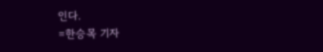인다.
=한승목 기자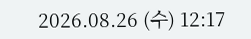2026.08.26 (수) 12:17